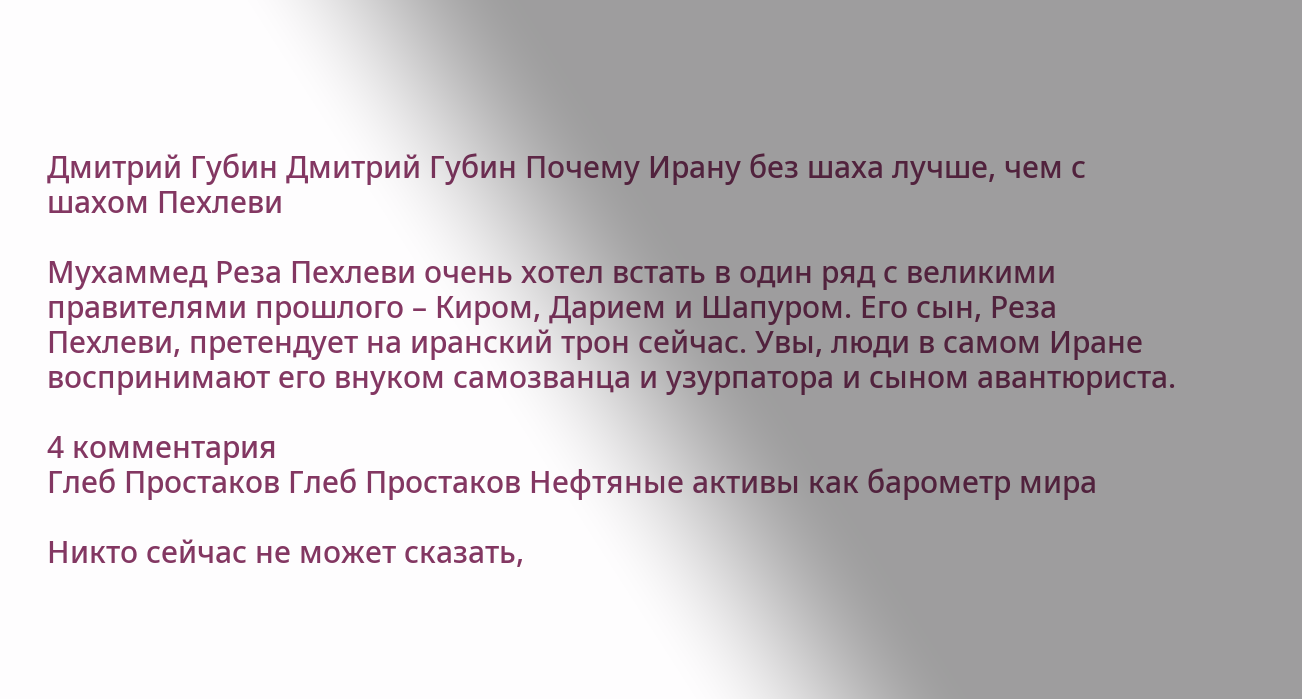Дмитрий Губин Дмитрий Губин Почему Ирану без шаха лучше, чем с шахом Пехлеви

Мухаммед Реза Пехлеви очень хотел встать в один ряд с великими правителями прошлого – Киром, Дарием и Шапуром. Его сын, Реза Пехлеви, претендует на иранский трон сейчас. Увы, люди в самом Иране воспринимают его внуком самозванца и узурпатора и сыном авантюриста.

4 комментария
Глеб Простаков Глеб Простаков Нефтяные активы как барометр мира

Никто сейчас не может сказать,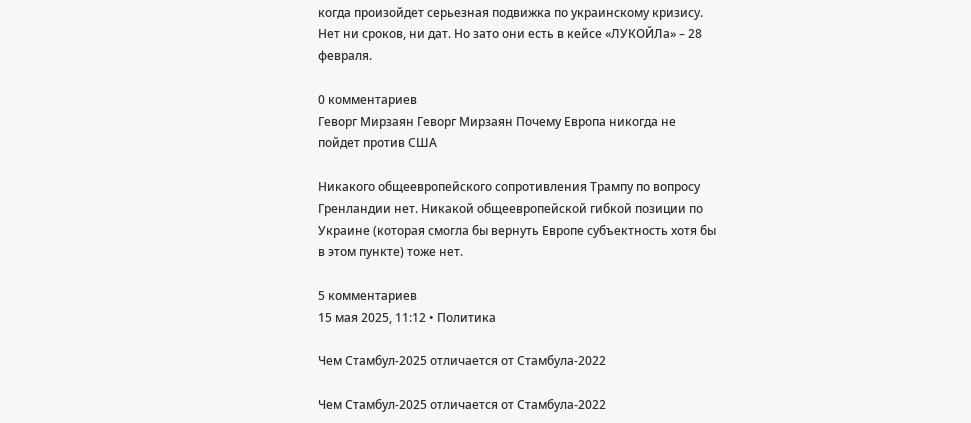когда произойдет серьезная подвижка по украинскому кризису. Нет ни сроков, ни дат. Но зато они есть в кейсе «ЛУКОЙЛа» – 28 февраля.

0 комментариев
Геворг Мирзаян Геворг Мирзаян Почему Европа никогда не пойдет против США

Никакого общеевропейского сопротивления Трампу по вопросу Гренландии нет. Никакой общеевропейской гибкой позиции по Украине (которая смогла бы вернуть Европе субъектность хотя бы в этом пункте) тоже нет.

5 комментариев
15 мая 2025, 11:12 • Политика

Чем Стамбул-2025 отличается от Стамбула-2022

Чем Стамбул-2025 отличается от Стамбула-2022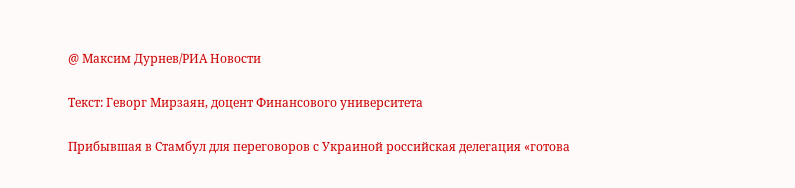@ Максим Дурнев/РИА Новости

Tекст: Геворг Мирзаян, доцент Финансового университета

Прибывшая в Стамбул для переговоров с Украиной российская делегация «готова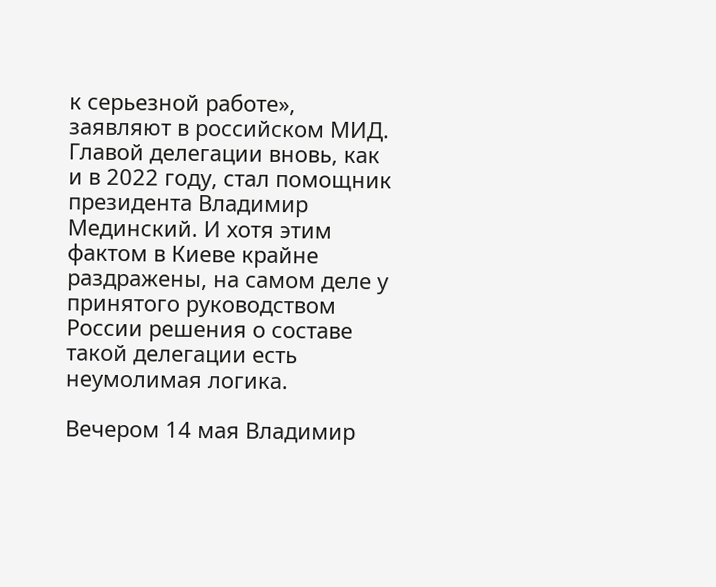к серьезной работе», заявляют в российском МИД. Главой делегации вновь, как и в 2022 году, стал помощник президента Владимир Мединский. И хотя этим фактом в Киеве крайне раздражены, на самом деле у принятого руководством России решения о составе такой делегации есть неумолимая логика.

Вечером 14 мая Владимир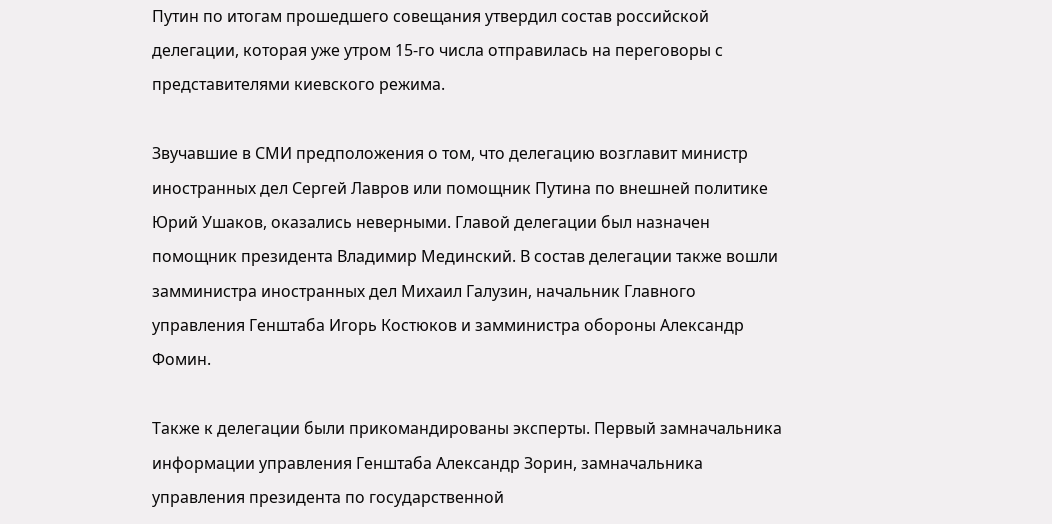Путин по итогам прошедшего совещания утвердил состав российской делегации, которая уже утром 15-го числа отправилась на переговоры с представителями киевского режима.

Звучавшие в СМИ предположения о том, что делегацию возглавит министр иностранных дел Сергей Лавров или помощник Путина по внешней политике Юрий Ушаков, оказались неверными. Главой делегации был назначен помощник президента Владимир Мединский. В состав делегации также вошли замминистра иностранных дел Михаил Галузин, начальник Главного управления Генштаба Игорь Костюков и замминистра обороны Александр Фомин.

Также к делегации были прикомандированы эксперты. Первый замначальника информации управления Генштаба Александр Зорин, замначальника управления президента по государственной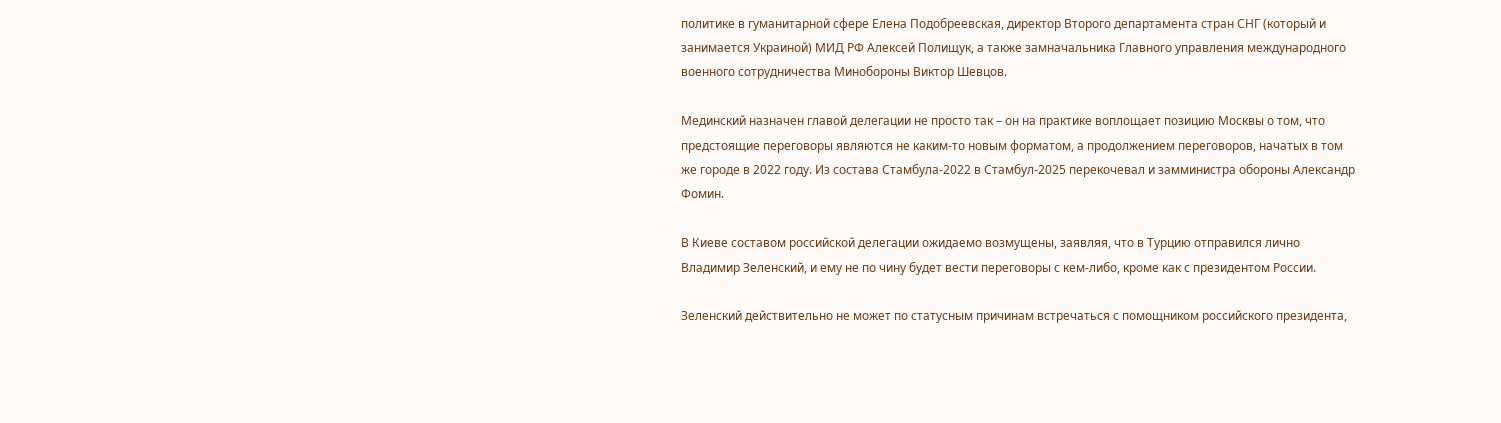политике в гуманитарной сфере Елена Подобреевская, директор Второго департамента стран СНГ (который и занимается Украиной) МИД РФ Алексей Полищук, а также замначальника Главного управления международного военного сотрудничества Минобороны Виктор Шевцов.

Мединский назначен главой делегации не просто так – он на практике воплощает позицию Москвы о том, что предстоящие переговоры являются не каким-то новым форматом, а продолжением переговоров, начатых в том же городе в 2022 году. Из состава Стамбула-2022 в Стамбул-2025 перекочевал и замминистра обороны Александр Фомин.

В Киеве составом российской делегации ожидаемо возмущены, заявляя, что в Турцию отправился лично Владимир Зеленский, и ему не по чину будет вести переговоры с кем-либо, кроме как с президентом России.

Зеленский действительно не может по статусным причинам встречаться с помощником российского президента,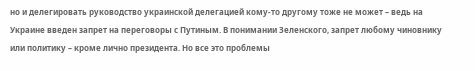но и делегировать руководство украинской делегацией кому-то другому тоже не может – ведь на Украине введен запрет на переговоры с Путиным. В понимании Зеленского, запрет любому чиновнику или политику – кроме лично президента. Но все это проблемы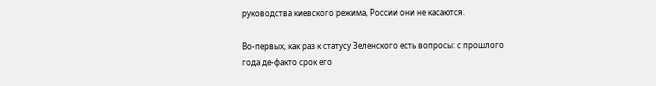руководства киевского режима, России они не касаются.

Во-первых, как раз к статусу Зеленского есть вопросы: с прошлого года де-факто срок его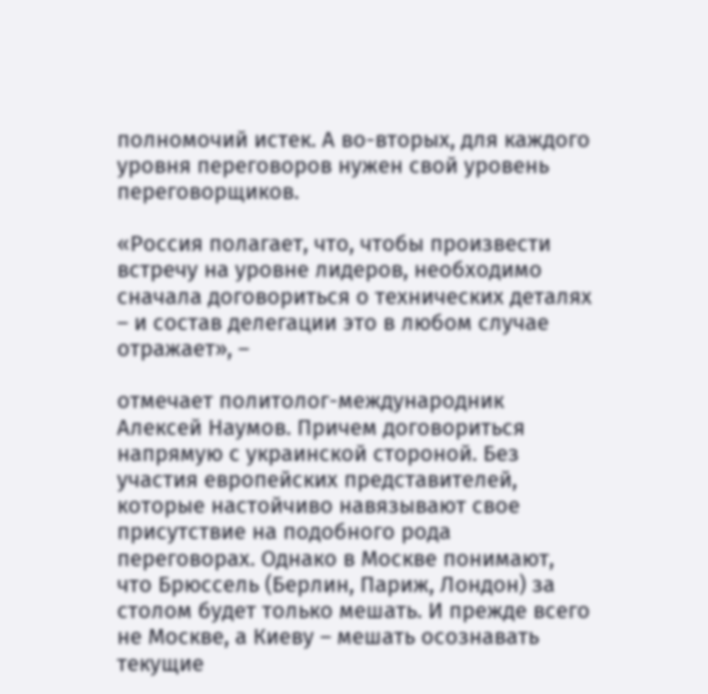полномочий истек. А во-вторых, для каждого уровня переговоров нужен свой уровень переговорщиков.

«Россия полагает, что, чтобы произвести встречу на уровне лидеров, необходимо сначала договориться о технических деталях – и состав делегации это в любом случае отражает», –

отмечает политолог-международник Алексей Наумов. Причем договориться напрямую с украинской стороной. Без участия европейских представителей, которые настойчиво навязывают свое присутствие на подобного рода переговорах. Однако в Москве понимают, что Брюссель (Берлин, Париж, Лондон) за столом будет только мешать. И прежде всего не Москве, а Киеву – мешать осознавать текущие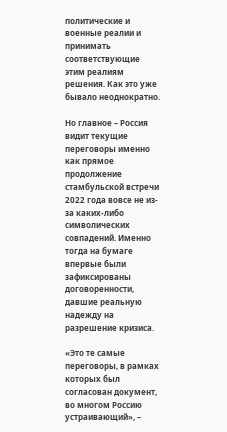политические и военные реалии и принимать соответствующие этим реалиям решения. Как это уже бывало неоднократно.

Но главное – Россия видит текущие переговоры именно как прямое продолжение стамбульской встречи 2022 года вовсе не из-за каких-либо символических совпадений. Именно тогда на бумаге впервые были зафиксированы договоренности, давшие реальную надежду на разрешение кризиса.

«Это те самые переговоры, в рамках которых был согласован документ, во многом Россию устраивающий», –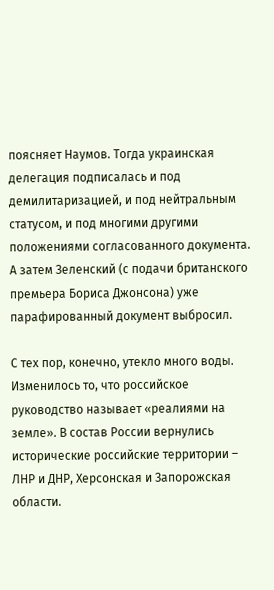поясняет Наумов. Тогда украинская делегация подписалась и под демилитаризацией, и под нейтральным статусом, и под многими другими положениями согласованного документа. А затем Зеленский (с подачи британского премьера Бориса Джонсона) уже парафированный документ выбросил.

С тех пор, конечно, утекло много воды. Изменилось то, что российское руководство называет «реалиями на земле». В состав России вернулись исторические российские территории – ЛНР и ДНР, Херсонская и Запорожская области.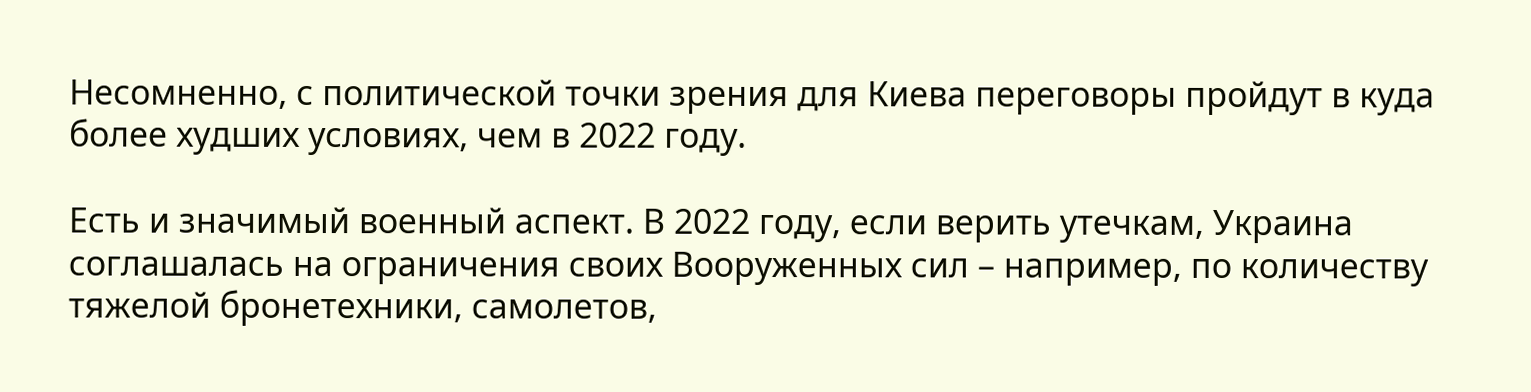Несомненно, с политической точки зрения для Киева переговоры пройдут в куда более худших условиях, чем в 2022 году.

Есть и значимый военный аспект. В 2022 году, если верить утечкам, Украина соглашалась на ограничения своих Вооруженных сил – например, по количеству тяжелой бронетехники, самолетов,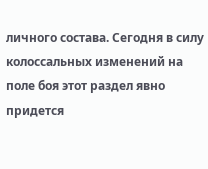личного состава. Сегодня в силу колоссальных изменений на поле боя этот раздел явно придется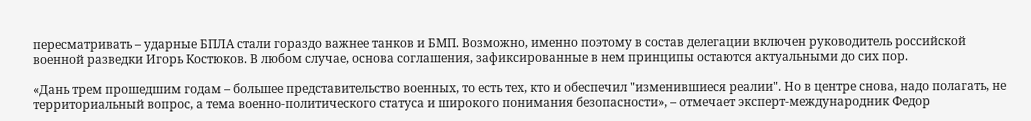пересматривать – ударные БПЛА стали гораздо важнее танков и БМП. Возможно, именно поэтому в состав делегации включен руководитель российской военной разведки Игорь Костюков. В любом случае, основа соглашения, зафиксированные в нем принципы остаются актуальными до сих пор.

«Дань трем прошедшим годам – большее представительство военных, то есть тех, кто и обеспечил "изменившиеся реалии". Но в центре снова, надо полагать, не территориальный вопрос, а тема военно-политического статуса и широкого понимания безопасности», – отмечает эксперт-международник Федор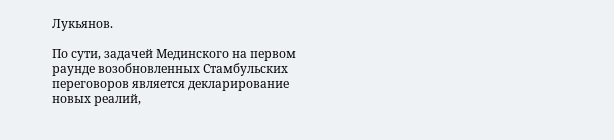Лукьянов.

По сути, задачей Мединского на первом раунде возобновленных Стамбульских переговоров является декларирование новых реалий,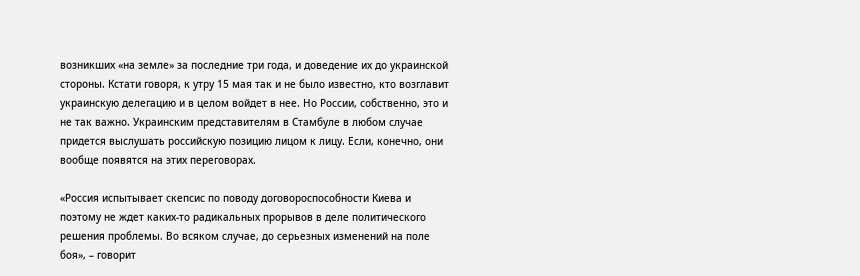возникших «на земле» за последние три года, и доведение их до украинской стороны. Кстати говоря, к утру 15 мая так и не было известно, кто возглавит украинскую делегацию и в целом войдет в нее. Но России, собственно, это и не так важно. Украинским представителям в Стамбуле в любом случае придется выслушать российскую позицию лицом к лицу. Если, конечно, они вообще появятся на этих переговорах.

«Россия испытывает скепсис по поводу договороспособности Киева и поэтому не ждет каких-то радикальных прорывов в деле политического решения проблемы. Во всяком случае, до серьезных изменений на поле боя», – говорит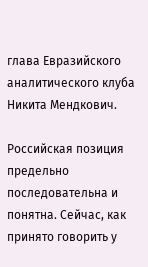глава Евразийского аналитического клуба Никита Мендкович.

Российская позиция предельно последовательна и понятна. Сейчас, как принято говорить у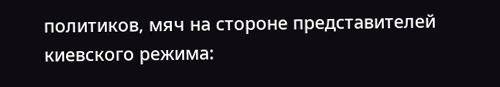политиков, мяч на стороне представителей киевского режима: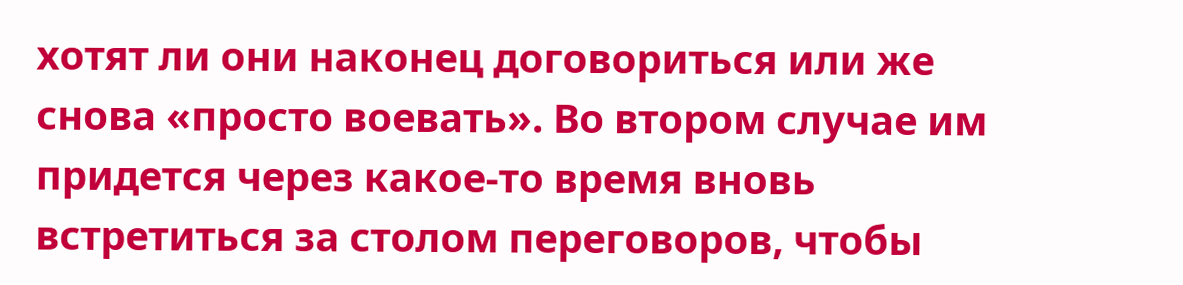хотят ли они наконец договориться или же снова «просто воевать». Во втором случае им придется через какое-то время вновь встретиться за столом переговоров, чтобы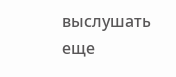выслушать еще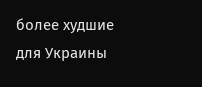более худшие для Украины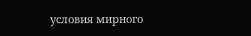условия мирного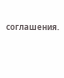соглашения.